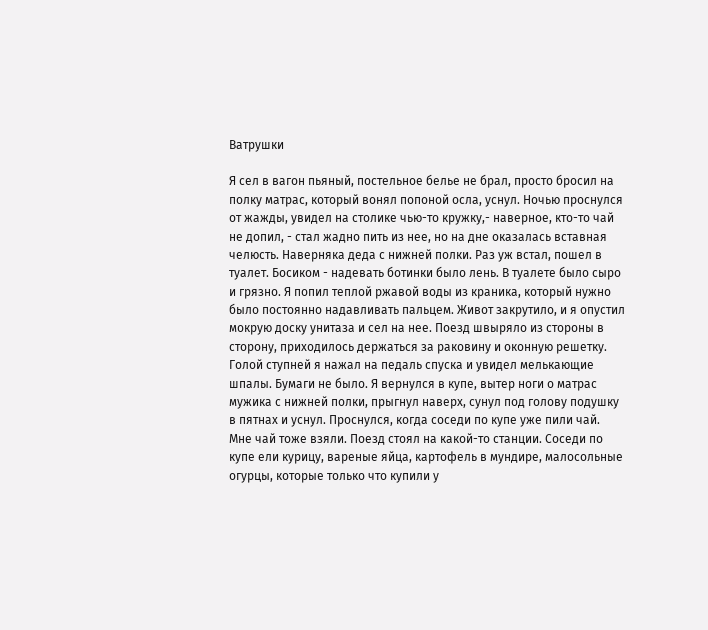Ватрушки

Я сел в вагон пьяный, постельное белье не брал, просто бросил на полку матрас, который вонял попоной осла, уснул. Ночью проснулся от жажды, увидел на столике чью-то кружку,- наверное, кто-то чай не допил, - стал жадно пить из нее, но на дне оказалась вставная челюсть. Наверняка деда с нижней полки. Раз уж встал, пошел в туалет. Босиком - надевать ботинки было лень. В туалете было сыро и грязно. Я попил теплой ржавой воды из краника, который нужно было постоянно надавливать пальцем. Живот закрутило, и я опустил мокрую доску унитаза и сел на нее. Поезд швыряло из стороны в сторону, приходилось держаться за раковину и оконную решетку. Голой ступней я нажал на педаль спуска и увидел мелькающие шпалы. Бумаги не было. Я вернулся в купе, вытер ноги о матрас мужика с нижней полки, прыгнул наверх, сунул под голову подушку в пятнах и уснул. Проснулся, когда соседи по купе уже пили чай.  Мне чай тоже взяли. Поезд стоял на какой-то станции. Соседи по купе ели курицу, вареные яйца, картофель в мундире, малосольные огурцы, которые только что купили у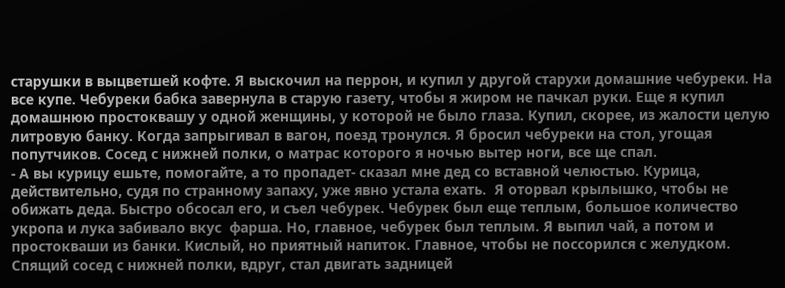старушки в выцветшей кофте. Я выскочил на перрон, и купил у другой старухи домашние чебуреки. На все купе. Чебуреки бабка завернула в старую газету, чтобы я жиром не пачкал руки. Еще я купил домашнюю простоквашу у одной женщины, у которой не было глаза. Купил, скорее, из жалости целую литровую банку. Когда запрыгивал в вагон, поезд тронулся. Я бросил чебуреки на стол, угощая попутчиков. Сосед с нижней полки, о матрас которого я ночью вытер ноги, все ще спал.
- А вы курицу ешьте, помогайте, а то пропадет- сказал мне дед со вставной челюстью. Курица, действительно, судя по странному запаху, уже явно устала ехать.  Я оторвал крылышко, чтобы не обижать деда. Быстро обсосал его, и съел чебурек. Чебурек был еще теплым, большое количество укропа и лука забивало вкус  фарша. Но, главное, чебурек был теплым. Я выпил чай, а потом и простокваши из банки. Кислый, но приятный напиток. Главное, чтобы не поссорился с желудком.  Спящий сосед с нижней полки, вдруг, стал двигать задницей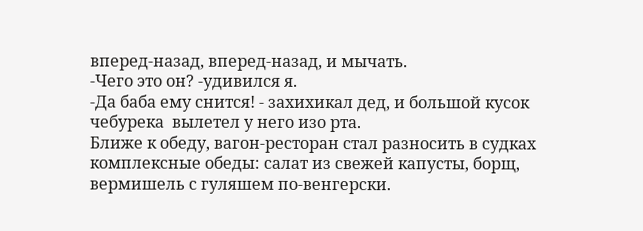вперед-назад, вперед-назад, и мычать.
-Чего это он? -удивился я.
-Да баба ему снится! - захихикал дед, и большой кусок чебурека  вылетел у него изо рта.
Ближе к обеду, вагон-ресторан стал разносить в судках комплексные обеды: салат из свежей капусты, борщ, вермишель с гуляшем по-венгерски.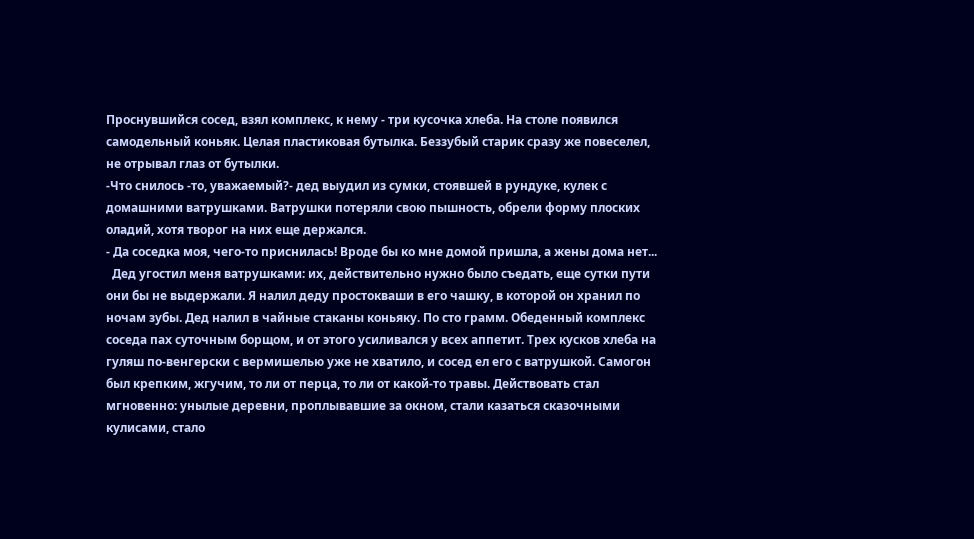Проснувшийся сосед, взял комплекс, к нему - три кусочка хлеба. На столе появился самодельный коньяк. Целая пластиковая бутылка. Беззубый старик сразу же повеселел, не отрывал глаз от бутылки.
-Что снилось -то, уважаемый?- дед выудил из сумки, стоявшей в рундуке, кулек с домашними ватрушками. Ватрушки потеряли свою пышность, обрели форму плоских оладий, хотя творог на них еще держался.
- Да соседка моя, чего-то приснилась! Вроде бы ко мне домой пришла, а жены дома нет...
  Дед угостил меня ватрушками: их, действительно нужно было съедать, еще сутки пути они бы не выдержали. Я налил деду простокваши в его чашку, в которой он хранил по ночам зубы. Дед налил в чайные стаканы коньяку. По сто грамм. Обеденный комплекс соседа пах суточным борщом, и от этого усиливался у всех аппетит. Трех кусков хлеба на гуляш по-венгерски с вермишелью уже не хватило, и сосед ел его с ватрушкой. Самогон был крепким, жгучим, то ли от перца, то ли от какой-то травы. Действовать стал мгновенно: унылые деревни, проплывавшие за окном, стали казаться сказочными кулисами, стало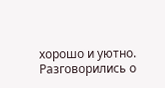хорошо и уютно. Разговорились о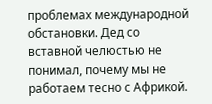проблемах международной обстановки. Дед со вставной челюстью не понимал, почему мы не работаем тесно с Африкой.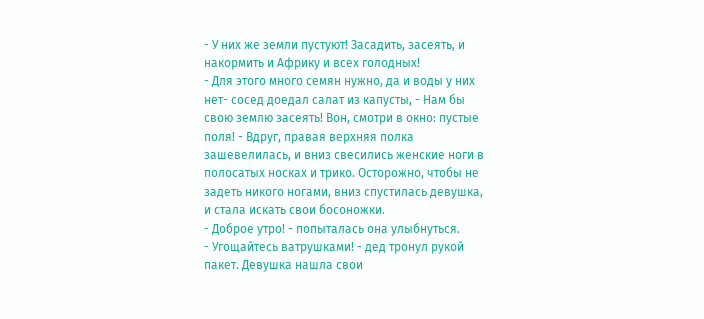- У них же земли пустуют! Засадить, засеять, и накормить и Африку и всех голодных!
- Для этого много семян нужно, да и воды у них нет- сосед доедал салат из капусты, - Нам бы свою землю засеять! Вон, смотри в окно: пустые поля! - Вдруг, правая верхняя полка зашевелилась, и вниз свесились женские ноги в полосатых носках и трико. Осторожно, чтобы не задеть никого ногами, вниз спустилась девушка, и стала искать свои босоножки.
- Доброе утро! - попыталась она улыбнуться.
- Угощайтесь ватрушками! - дед тронул рукой пакет. Девушка нашла свои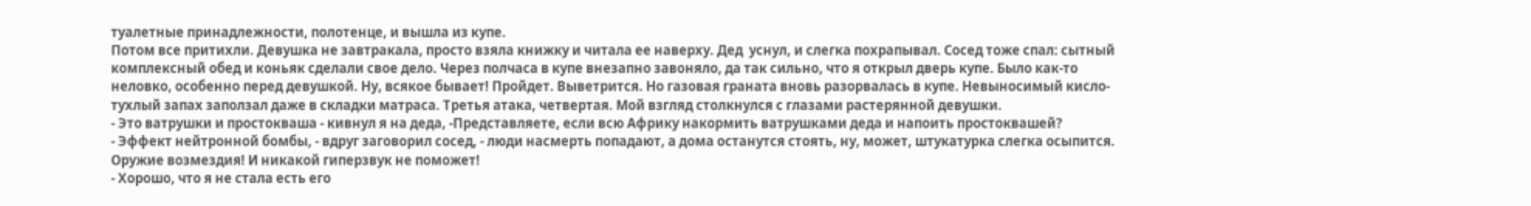туалетные принадлежности, полотенце, и вышла из купе.
Потом все притихли. Девушка не завтракала, просто взяла книжку и читала ее наверху. Дед  уснул, и слегка похрапывал. Сосед тоже спал: сытный комплексный обед и коньяк сделали свое дело. Через полчаса в купе внезапно завоняло, да так сильно, что я открыл дверь купе. Было как-то неловко, особенно перед девушкой. Ну, всякое бывает! Пройдет. Выветрится. Но газовая граната вновь разорвалась в купе. Невыносимый кисло-тухлый запах заползал даже в складки матраса. Третья атака, четвертая. Мой взгляд столкнулся с глазами растерянной девушки.
- Это ватрушки и простокваша - кивнул я на деда, -Представляете, если всю Африку накормить ватрушками деда и напоить простоквашей?
- Эффект нейтронной бомбы, - вдруг заговорил сосед, - люди насмерть попадают, а дома останутся стоять, ну, может, штукатурка слегка осыпится. Оружие возмездия! И никакой гиперзвук не поможет!
- Хорошо, что я не стала есть его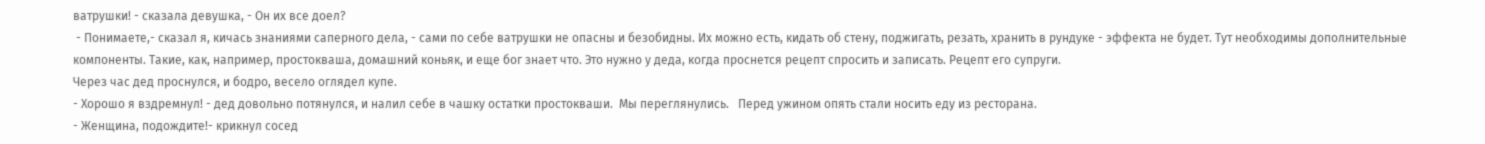ватрушки! - сказала девушка, - Он их все доел?
 - Понимаете,- сказал я, кичась знаниями саперного дела, - сами по себе ватрушки не опасны и безобидны. Их можно есть, кидать об стену, поджигать, резать, хранить в рундуке - эффекта не будет. Тут необходимы дополнительные  компоненты. Такие, как, например, простокваша, домашний коньяк, и еще бог знает что. Это нужно у деда, когда проснется рецепт спросить и записать. Рецепт его супруги.
Через час дед проснулся, и бодро, весело оглядел купе.
- Хорошо я вздремнул! - дед довольно потянулся, и налил себе в чашку остатки простокваши.  Мы переглянулись.   Перед ужином опять стали носить еду из ресторана.
- Женщина, подождите!- крикнул сосед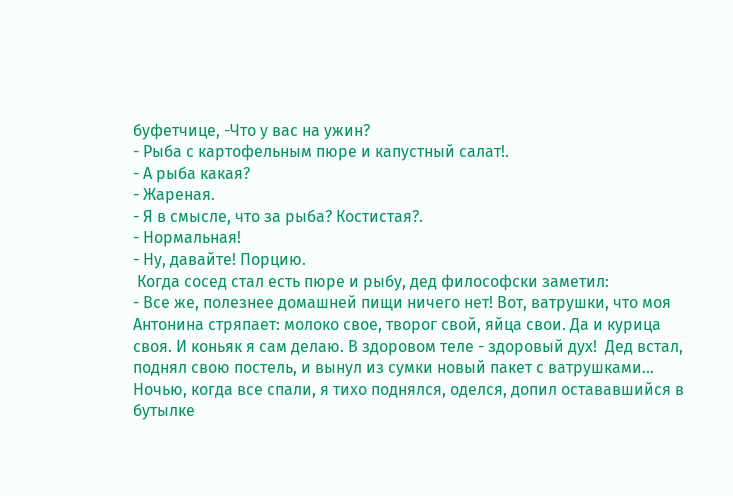буфетчице, -Что у вас на ужин?
- Рыба с картофельным пюре и капустный салат!.
- А рыба какая?
- Жареная.
- Я в смысле, что за рыба? Костистая?.
- Нормальная!
- Ну, давайте! Порцию.
 Когда сосед стал есть пюре и рыбу, дед философски заметил:
- Все же, полезнее домашней пищи ничего нет! Вот, ватрушки, что моя Антонина стряпает: молоко свое, творог свой, яйца свои. Да и курица своя. И коньяк я сам делаю. В здоровом теле - здоровый дух!  Дед встал, поднял свою постель, и вынул из сумки новый пакет с ватрушками...
Ночью, когда все спали, я тихо поднялся, оделся, допил остававшийся в бутылке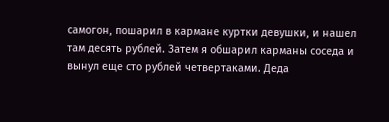самогон, пошарил в кармане куртки девушки, и нашел там десять рублей. Затем я обшарил карманы соседа и вынул еще сто рублей четвертаками. Деда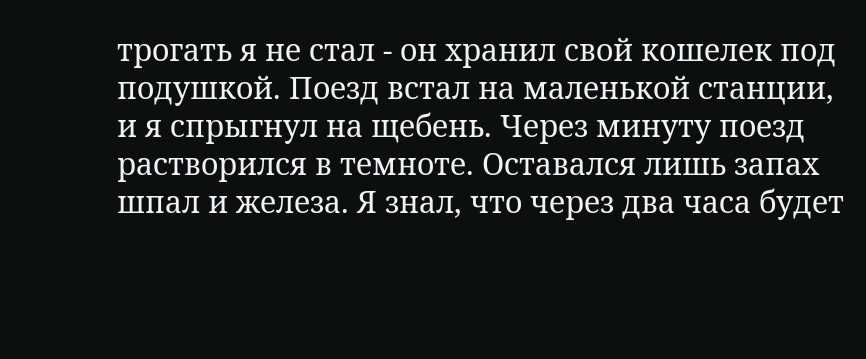трогать я не стал - он хранил свой кошелек под подушкой. Поезд встал на маленькой станции, и я спрыгнул на щебень. Через минуту поезд растворился в темноте. Оставался лишь запах шпал и железа. Я знал, что через два часа будет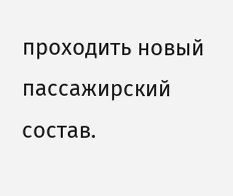проходить новый пассажирский состав.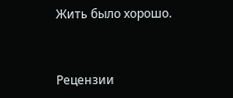Жить было хорошо.


Рецензии